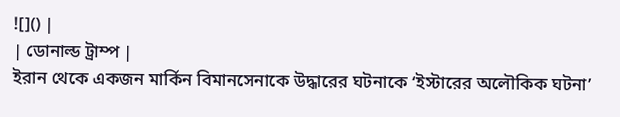![]() |
| ডোনাল্ড ট্রাম্প |
ইরান থেকে একজন মার্কিন বিমানসেনাকে উদ্ধারের ঘটনাকে ‘ইস্টারের অলৌকিক ঘটনা’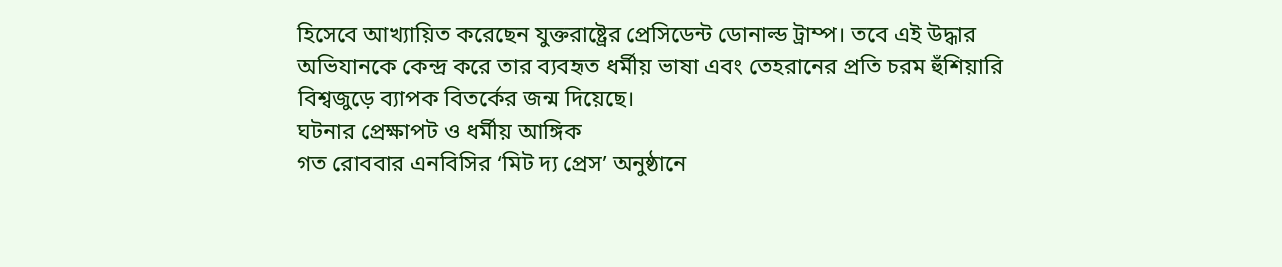হিসেবে আখ্যায়িত করেছেন যুক্তরাষ্ট্রের প্রেসিডেন্ট ডোনাল্ড ট্রাম্প। তবে এই উদ্ধার অভিযানকে কেন্দ্র করে তার ব্যবহৃত ধর্মীয় ভাষা এবং তেহরানের প্রতি চরম হুঁশিয়ারি বিশ্বজুড়ে ব্যাপক বিতর্কের জন্ম দিয়েছে।
ঘটনার প্রেক্ষাপট ও ধর্মীয় আঙ্গিক
গত রোববার এনবিসির ‘মিট দ্য প্রেস’ অনুষ্ঠানে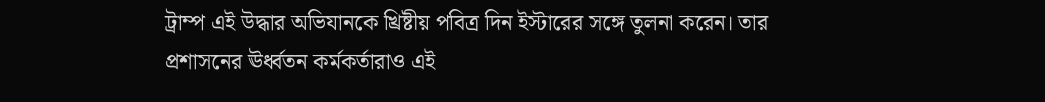ট্রাম্প এই উদ্ধার অভিযানকে খ্রিষ্টীয় পবিত্র দিন ইস্টারের সঙ্গে তুলনা করেন। তার প্রশাসনের ঊর্ধ্বতন কর্মকর্তারাও এই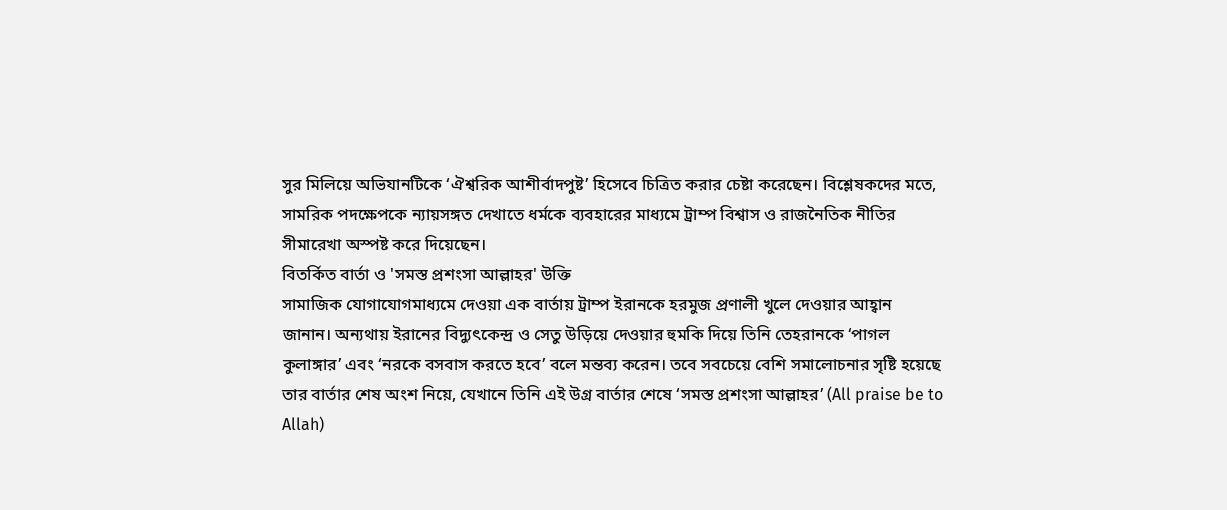সুর মিলিয়ে অভিযানটিকে ‘ঐশ্বরিক আশীর্বাদপুষ্ট’ হিসেবে চিত্রিত করার চেষ্টা করেছেন। বিশ্লেষকদের মতে, সামরিক পদক্ষেপকে ন্যায়সঙ্গত দেখাতে ধর্মকে ব্যবহারের মাধ্যমে ট্রাম্প বিশ্বাস ও রাজনৈতিক নীতির সীমারেখা অস্পষ্ট করে দিয়েছেন।
বিতর্কিত বার্তা ও 'সমস্ত প্রশংসা আল্লাহর' উক্তি
সামাজিক যোগাযোগমাধ্যমে দেওয়া এক বার্তায় ট্রাম্প ইরানকে হরমুজ প্রণালী খুলে দেওয়ার আহ্বান জানান। অন্যথায় ইরানের বিদ্যুৎকেন্দ্র ও সেতু উড়িয়ে দেওয়ার হুমকি দিয়ে তিনি তেহরানকে ‘পাগল কুলাঙ্গার’ এবং ‘নরকে বসবাস করতে হবে’ বলে মন্তব্য করেন। তবে সবচেয়ে বেশি সমালোচনার সৃষ্টি হয়েছে তার বার্তার শেষ অংশ নিয়ে, যেখানে তিনি এই উগ্র বার্তার শেষে ‘সমস্ত প্রশংসা আল্লাহর’ (All praise be to Allah)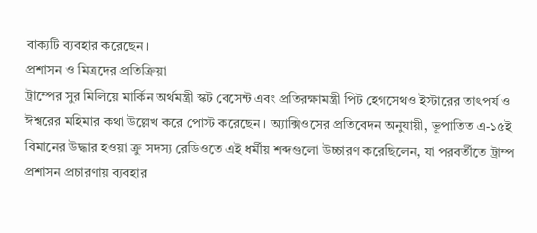বাক্যটি ব্যবহার করেছেন।
প্রশাসন ও মিত্রদের প্রতিক্রিয়া
ট্রাম্পের সুর মিলিয়ে মার্কিন অর্থমন্ত্রী স্কট বেসেন্ট এবং প্রতিরক্ষামন্ত্রী পিট হেগসেথও ইস্টারের তাৎপর্য ও ঈশ্বরের মহিমার কথা উল্লেখ করে পোস্ট করেছেন। অ্যাক্সিওসের প্রতিবেদন অনুযায়ী, ভূপাতিত এ-১৫ই বিমানের উদ্ধার হওয়া ক্রু সদস্য রেডিওতে এই ধর্মীয় শব্দগুলো উচ্চারণ করেছিলেন, যা পরবর্তীতে ট্রাম্প প্রশাসন প্রচারণায় ব্যবহার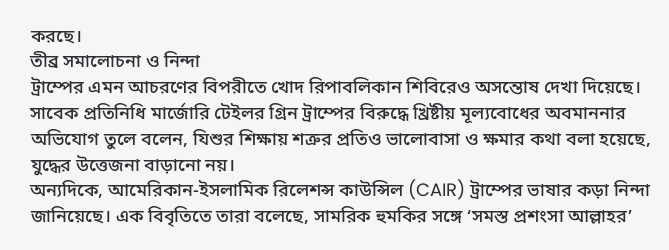করছে।
তীব্র সমালোচনা ও নিন্দা
ট্রাম্পের এমন আচরণের বিপরীতে খোদ রিপাবলিকান শিবিরেও অসন্তোষ দেখা দিয়েছে। সাবেক প্রতিনিধি মার্জোরি টেইলর গ্রিন ট্রাম্পের বিরুদ্ধে খ্রিষ্টীয় মূল্যবোধের অবমাননার অভিযোগ তুলে বলেন, যিশুর শিক্ষায় শত্রুর প্রতিও ভালোবাসা ও ক্ষমার কথা বলা হয়েছে, যুদ্ধের উত্তেজনা বাড়ানো নয়।
অন্যদিকে, আমেরিকান-ইসলামিক রিলেশন্স কাউন্সিল (CAIR) ট্রাম্পের ভাষার কড়া নিন্দা জানিয়েছে। এক বিবৃতিতে তারা বলেছে, সামরিক হুমকির সঙ্গে ‘সমস্ত প্রশংসা আল্লাহর’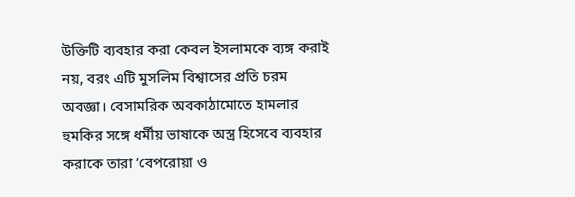উক্তিটি ব্যবহার করা কেবল ইসলামকে ব্যঙ্গ করাই নয়, বরং এটি মুসলিম বিশ্বাসের প্রতি চরম অবজ্ঞা। বেসামরিক অবকাঠামোতে হামলার হুমকির সঙ্গে ধর্মীয় ভাষাকে অস্ত্র হিসেবে ব্যবহার করাকে তারা ‘বেপরোয়া ও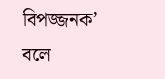বিপজ্জনক’ বলে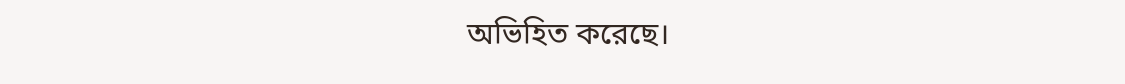অভিহিত করেছে।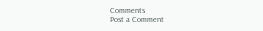Comments
Post a Comment